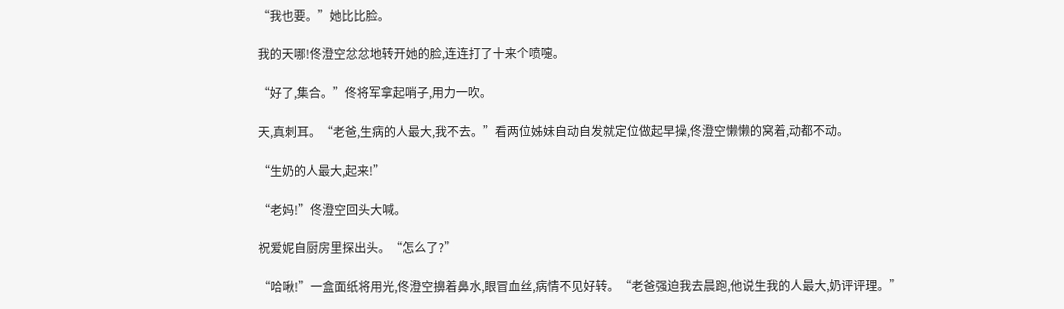“我也要。”她比比脸。

我的天哪!佟澄空忿忿地转开她的脸,连连打了十来个喷嚏。

“好了,集合。”佟将军拿起哨子,用力一吹。

天,真刺耳。“老爸,生病的人最大,我不去。”看两位姊妹自动自发就定位做起早操,佟澄空懒懒的窝着,动都不动。

“生奶的人最大,起来!”

“老妈!”佟澄空回头大喊。

祝爱妮自厨房里探出头。“怎么了?”

“哈啾!”一盒面纸将用光,佟澄空擤着鼻水,眼冒血丝,病情不见好转。“老爸强迫我去晨跑,他说生我的人最大,奶评评理。”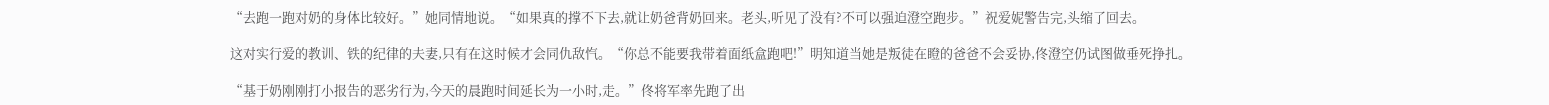“去跑一跑对奶的身体比较好。”她同情地说。“如果真的撑不下去,就让奶爸背奶回来。老头,听见了没有?不可以强迫澄空跑步。”祝爱妮警告完,头缩了回去。

这对实行爱的教训、铁的纪律的夫妻,只有在这时候才会同仇敌忾。“你总不能要我带着面纸盒跑吧!”明知道当她是叛徒在瞪的爸爸不会妥协,佟澄空仍试图做垂死挣扎。

“基于奶刚刚打小报告的恶劣行为,今天的晨跑时间延长为一小时,走。”佟将军率先跑了出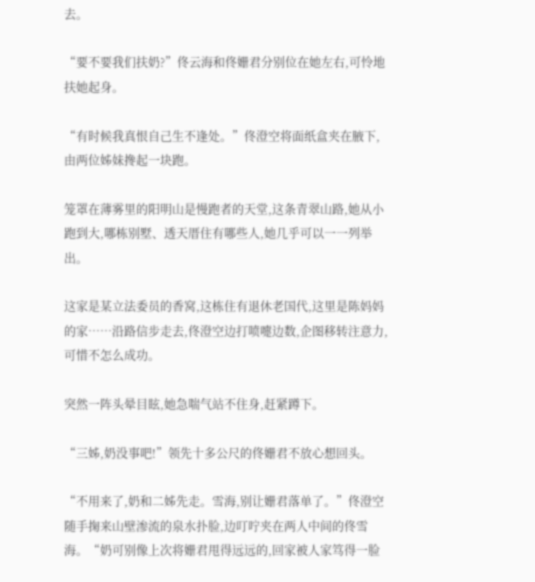去。

“要不要我们扶奶?”佟云海和佟姗君分别位在她左右,可怜地扶她起身。

“有时候我真恨自己生不逢处。”佟澄空将面纸盒夹在腋下,由两位姊妹搀起一块跑。

笼罩在薄雾里的阳明山是慢跑者的天堂,这条青翠山路,她从小跑到大,哪栋别墅、透天厝住有哪些人,她几乎可以一一列举出。

这家是某立法委员的香窝,这栋住有退休老国代,这里是陈妈妈的家……沿路信步走去,佟澄空边打喷嚏边数,企图移转注意力,可惜不怎么成功。

突然一阵头晕目眩,她急喘气站不住身,赶紧蹲下。

“三姊,奶没事吧!”领先十多公尺的佟姗君不放心想回头。

“不用来了,奶和二姊先走。雪海,别让姗君落单了。”佟澄空随手掬来山壁渗流的泉水扑脸,边叮咛夹在两人中间的佟雪海。“奶可别像上次将姗君甩得远远的,回家被人家笃得一脸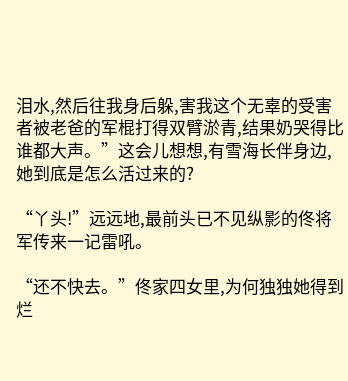泪水,然后往我身后躲,害我这个无辜的受害者被老爸的军棍打得双臂淤青,结果奶哭得比谁都大声。”这会儿想想,有雪海长伴身边,她到底是怎么活过来的?

“丫头!”远远地,最前头已不见纵影的佟将军传来一记雷吼。

“还不快去。”佟家四女里,为何独独她得到烂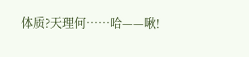体质?天理何……哈——啾!